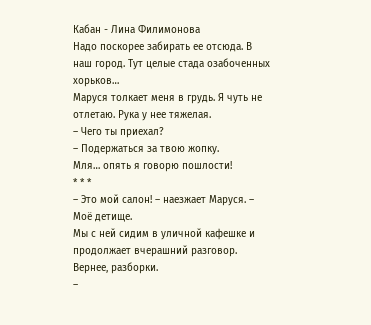Кабан - Лина Филимонова
Надо поскорее забирать ее отсюда. В наш город. Тут целые стада озабоченных хорьков…
Маруся толкает меня в грудь. Я чуть не отлетаю. Рука у нее тяжелая.
– Чего ты приехал?
– Подержаться за твою жопку.
Мля… опять я говорю пошлости!
* * *
– Это мой салон! – наезжает Маруся. – Моё детище.
Мы с ней сидим в уличной кафешке и продолжает вчерашний разговор. Вернее, разборки.
–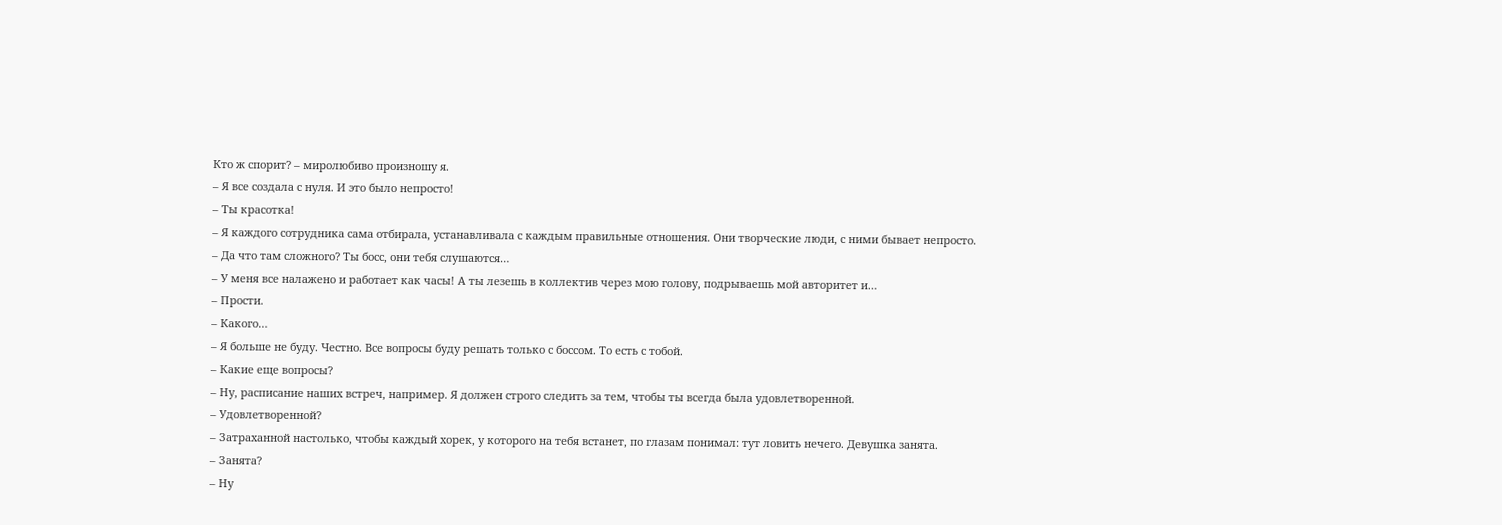Кто ж спорит? – миролюбиво произношу я.
– Я все создала с нуля. И это было непросто!
– Ты красотка!
– Я каждого сотрудника сама отбирала, устанавливала с каждым правильные отношения. Они творческие люди, с ними бывает непросто.
– Да что там сложного? Ты босс, они тебя слушаются…
– У меня все налажено и работает как часы! А ты лезешь в коллектив через мою голову, подрываешь мой авторитет и…
– Прости.
– Какого…
– Я больше не буду. Честно. Все вопросы буду решать только с боссом. То есть с тобой.
– Какие еще вопросы?
– Ну, расписание наших встреч, например. Я должен строго следить за тем, чтобы ты всегда была удовлетворенной.
– Удовлетворенной?
– Затраханной настолько, чтобы каждый хорек, у которого на тебя встанет, по глазам понимал: тут ловить нечего. Девушка занята.
– Занята?
– Ну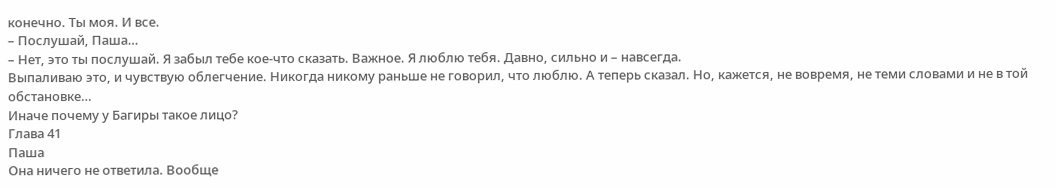конечно. Ты моя. И все.
– Послушай, Паша…
– Нет, это ты послушай. Я забыл тебе кое-что сказать. Важное. Я люблю тебя. Давно, сильно и – навсегда.
Выпаливаю это, и чувствую облегчение. Никогда никому раньше не говорил, что люблю. А теперь сказал. Но, кажется, не вовремя, не теми словами и не в той обстановке…
Иначе почему у Багиры такое лицо?
Глава 41
Паша
Она ничего не ответила. Вообще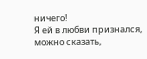ничего!
Я ей в любви признался, можно сказать,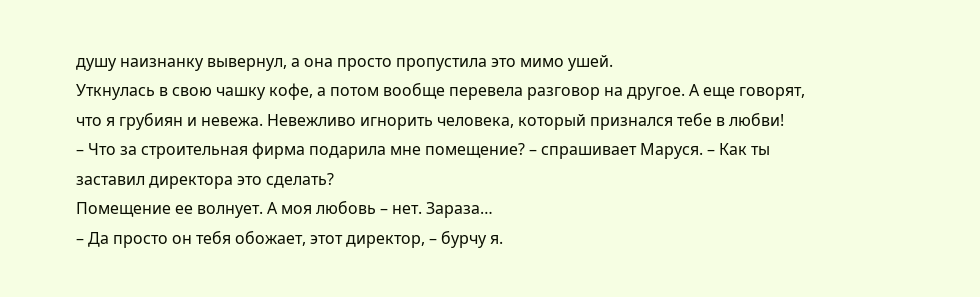душу наизнанку вывернул, а она просто пропустила это мимо ушей.
Уткнулась в свою чашку кофе, а потом вообще перевела разговор на другое. А еще говорят, что я грубиян и невежа. Невежливо игнорить человека, который признался тебе в любви!
– Что за строительная фирма подарила мне помещение? – спрашивает Маруся. – Как ты заставил директора это сделать?
Помещение ее волнует. А моя любовь – нет. Зараза…
– Да просто он тебя обожает, этот директор, – бурчу я.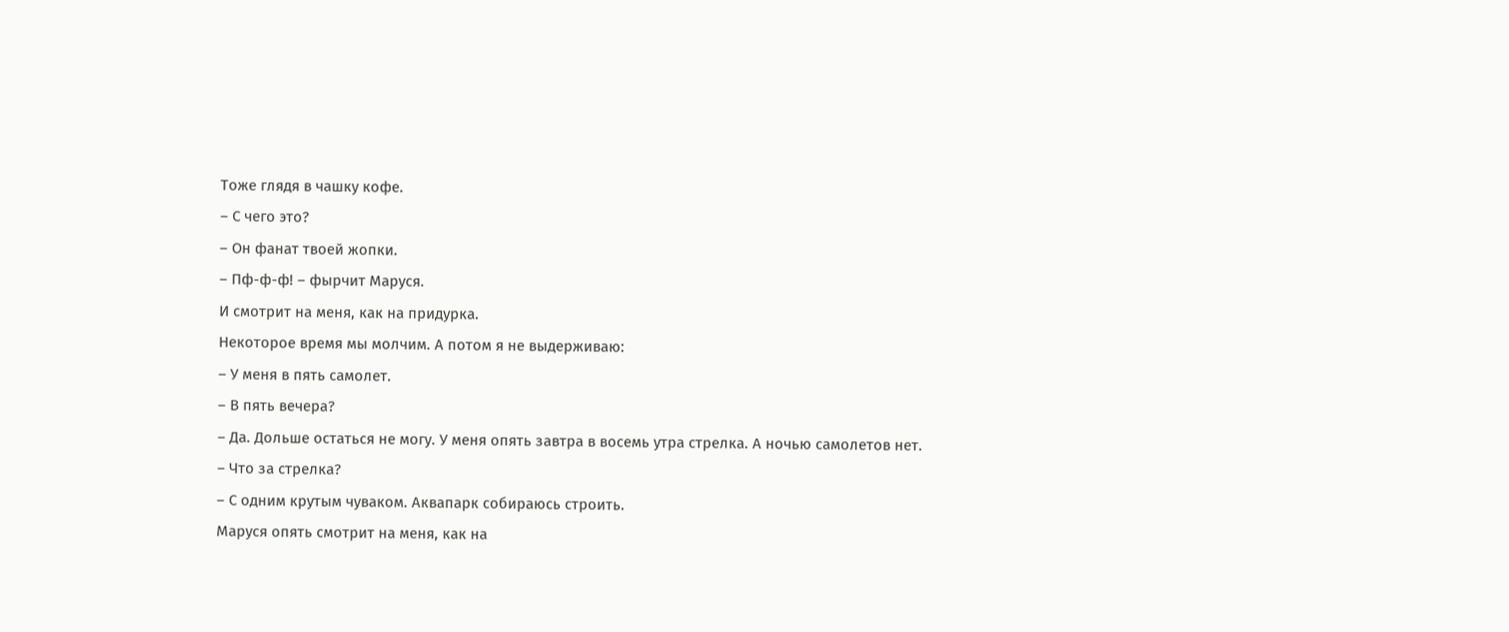Тоже глядя в чашку кофе.
– С чего это?
– Он фанат твоей жопки.
– Пф-ф-ф! – фырчит Маруся.
И смотрит на меня, как на придурка.
Некоторое время мы молчим. А потом я не выдерживаю:
– У меня в пять самолет.
– В пять вечера?
– Да. Дольше остаться не могу. У меня опять завтра в восемь утра стрелка. А ночью самолетов нет.
– Что за стрелка?
– С одним крутым чуваком. Аквапарк собираюсь строить.
Маруся опять смотрит на меня, как на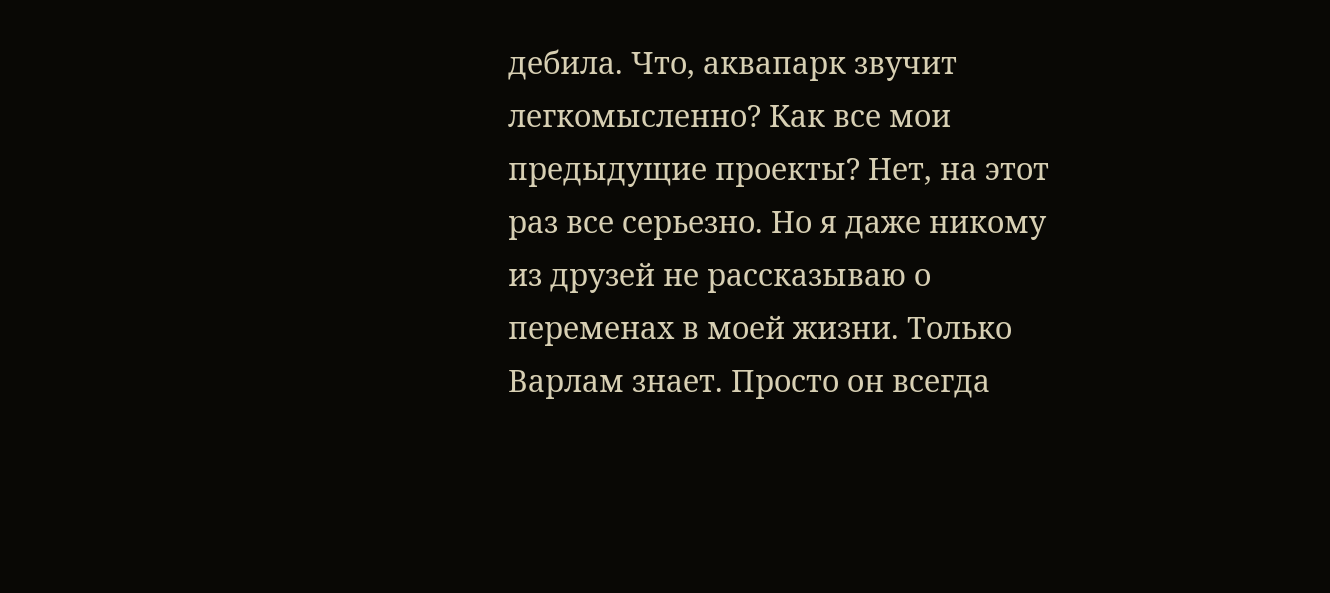дебила. Что, аквапарк звучит легкомысленно? Как все мои предыдущие проекты? Нет, на этот раз все серьезно. Но я даже никому из друзей не рассказываю о переменах в моей жизни. Только Варлам знает. Просто он всегда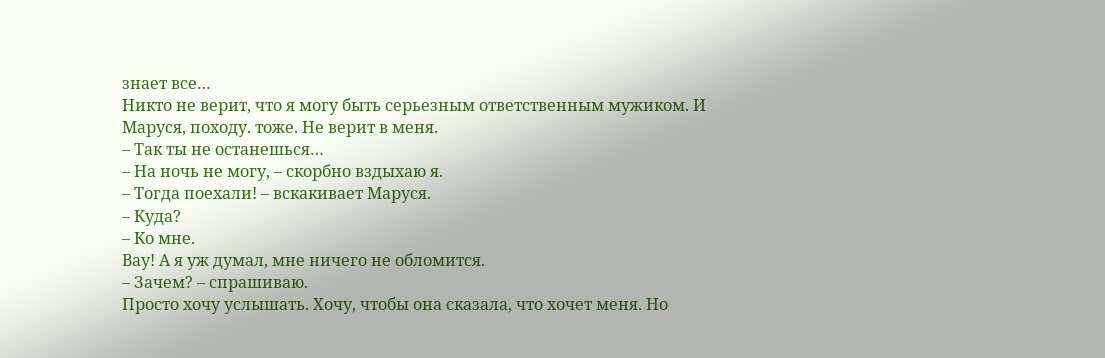знает все…
Никто не верит, что я могу быть серьезным ответственным мужиком. И Маруся, походу. тоже. Не верит в меня.
– Так ты не останешься…
– На ночь не могу, – скорбно вздыхаю я.
– Тогда поехали! – вскакивает Маруся.
– Куда?
– Ко мне.
Вау! А я уж думал, мне ничего не обломится.
– Зачем? – спрашиваю.
Просто хочу услышать. Хочу, чтобы она сказала, что хочет меня. Но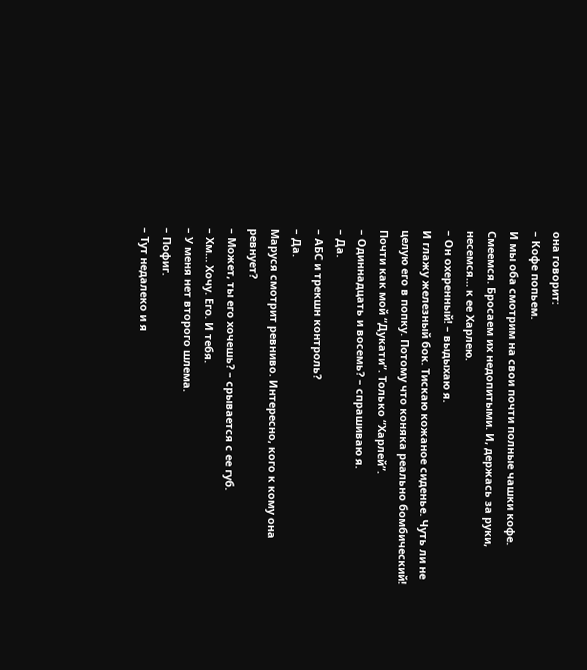она говорит:
– Кофе попьем.
И мы оба смотрим на свои почти полные чашки кофе. Смеемся. Бросаем их недопитыми. И, держась за руки, несемся… к ее Харлею.
– Он охеренный! – выдыхаю я.
И глажу железный бок. Тискаю кожаное сиденье. Чуть ли не целую его в попку. Потому что коняка реально бомбический! Почти как мой “Дукати”. Только “Харлей”.
– Одиннадцать и восемь? – спрашиваю я.
– Да.
– АБС и трекшн контроль?
– Да.
Маруся смотрит ревниво. Интересно, кого к кому она ревнует?
– Может, ты его хочешь? – срывается с ее губ.
– Хм… Хочу. Его. И тебя.
– У меня нет второго шлема.
– Пофиг.
– Тут недалеко и я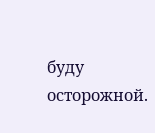буду осторожной.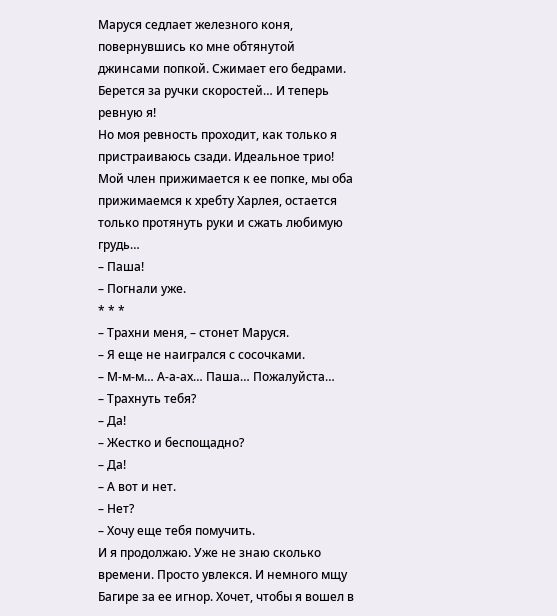Маруся седлает железного коня, повернувшись ко мне обтянутой джинсами попкой. Сжимает его бедрами. Берется за ручки скоростей… И теперь ревную я!
Но моя ревность проходит, как только я пристраиваюсь сзади. Идеальное трио! Мой член прижимается к ее попке, мы оба прижимаемся к хребту Харлея, остается только протянуть руки и сжать любимую грудь…
– Паша!
– Погнали уже.
* * *
– Трахни меня, – стонет Маруся.
– Я еще не наигрался с сосочками.
– М-м-м… А-а-ах… Паша… Пожалуйста…
– Трахнуть тебя?
– Да!
– Жестко и беспощадно?
– Да!
– А вот и нет.
– Нет?
– Хочу еще тебя помучить.
И я продолжаю. Уже не знаю сколько времени. Просто увлекся. И немного мщу Багире за ее игнор. Хочет, чтобы я вошел в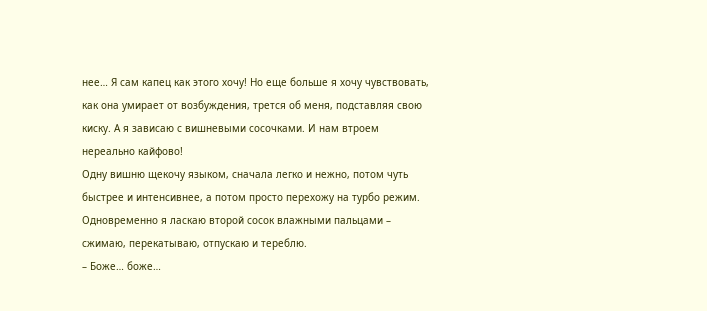нее… Я сам капец как этого хочу! Но еще больше я хочу чувствовать, как она умирает от возбуждения, трется об меня, подставляя свою киску. А я зависаю с вишневыми сосочками. И нам втроем нереально кайфово!
Одну вишню щекочу языком, сначала легко и нежно, потом чуть быстрее и интенсивнее, а потом просто перехожу на турбо режим. Одновременно я ласкаю второй сосок влажными пальцами – сжимаю, перекатываю, отпускаю и тереблю.
– Боже… боже…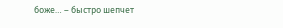боже… – быстро шепчет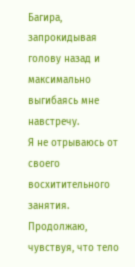Багира, запрокидывая голову назад и максимально выгибаясь мне навстречу.
Я не отрываюсь от своего восхитительного занятия. Продолжаю, чувствуя, что тело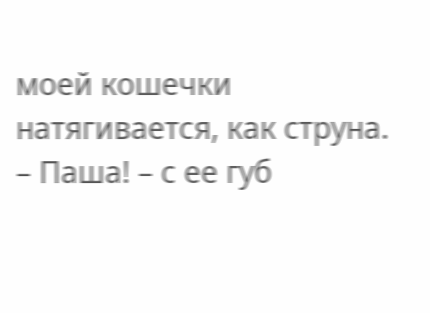моей кошечки натягивается, как струна.
– Паша! – с ее губ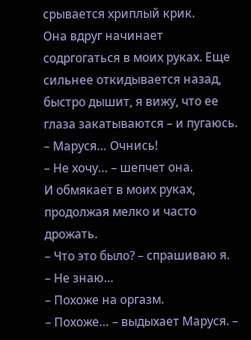срывается хриплый крик.
Она вдруг начинает содргогаться в моих руках. Еще сильнее откидывается назад, быстро дышит, я вижу, что ее глаза закатываются – и пугаюсь.
– Маруся… Очнись!
– Не хочу… – шепчет она.
И обмякает в моих руках, продолжая мелко и часто дрожать.
– Что это было? – спрашиваю я.
– Не знаю…
– Похоже на оргазм.
– Похоже… – выдыхает Маруся. –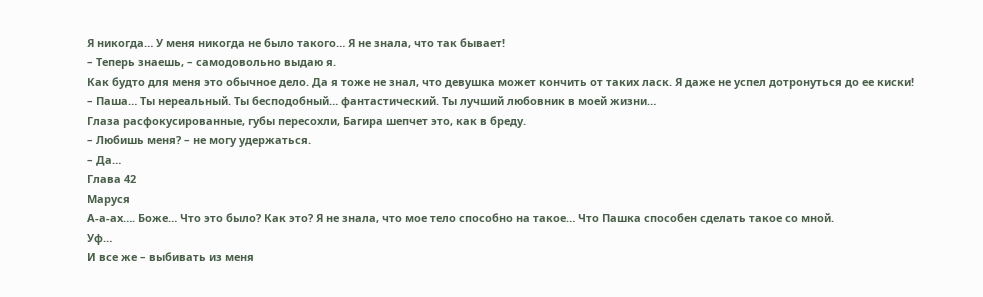Я никогда… У меня никогда не было такого… Я не знала, что так бывает!
– Теперь знаешь, – самодовольно выдаю я.
Как будто для меня это обычное дело. Да я тоже не знал, что девушка может кончить от таких ласк. Я даже не успел дотронуться до ее киски!
– Паша… Ты нереальный. Ты бесподобный… фантастический. Ты лучший любовник в моей жизни…
Глаза расфокусированные, губы пересохли, Багира шепчет это, как в бреду.
– Любишь меня? – не могу удержаться.
– Да…
Глава 42
Маруся
А-а-ах…. Боже… Что это было? Как это? Я не знала, что мое тело способно на такое… Что Пашка способен сделать такое со мной.
Уф…
И все же – выбивать из меня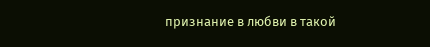признание в любви в такой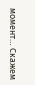момент… Скажем